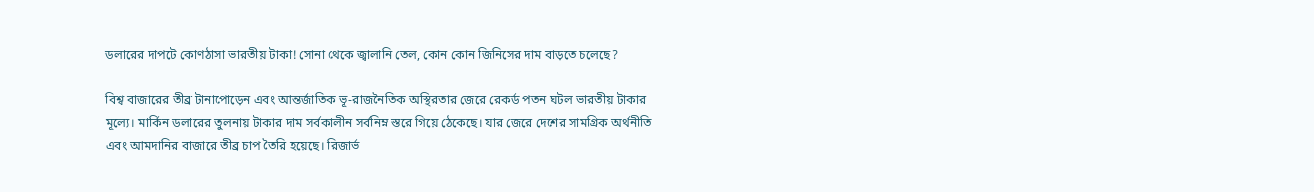ডলারের দাপটে কোণঠাসা ভারতীয় টাকা! সোনা থেকে জ্বালানি তেল, কোন কোন জিনিসের দাম বাড়তে চলেছে?

বিশ্ব বাজারের তীব্র টানাপোড়েন এবং আন্তর্জাতিক ভূ-রাজনৈতিক অস্থিরতার জেরে রেকর্ড পতন ঘটল ভারতীয় টাকার মূল্যে। মার্কিন ডলারের তুলনায় টাকার দাম সর্বকালীন সর্বনিম্ন স্তরে গিয়ে ঠেকেছে। যার জেরে দেশের সামগ্রিক অর্থনীতি এবং আমদানির বাজারে তীব্র চাপ তৈরি হয়েছে। রিজার্ভ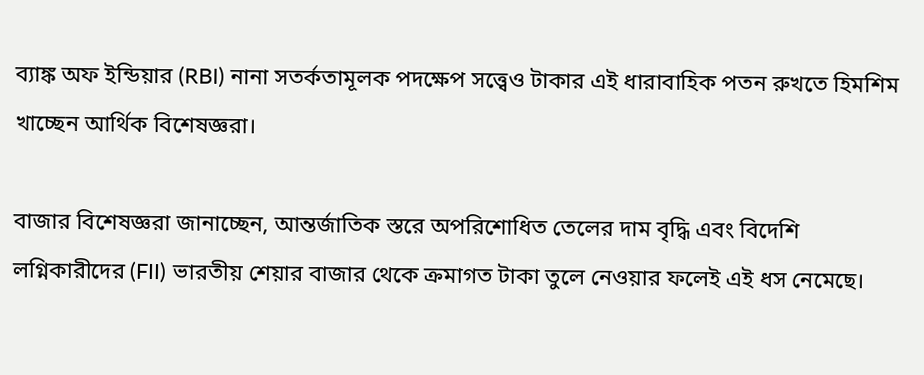ব্যাঙ্ক অফ ইন্ডিয়ার (RBI) নানা সতর্কতামূলক পদক্ষেপ সত্ত্বেও টাকার এই ধারাবাহিক পতন রুখতে হিমশিম খাচ্ছেন আর্থিক বিশেষজ্ঞরা।

বাজার বিশেষজ্ঞরা জানাচ্ছেন, আন্তর্জাতিক স্তরে অপরিশোধিত তেলের দাম বৃদ্ধি এবং বিদেশি লগ্নিকারীদের (FII) ভারতীয় শেয়ার বাজার থেকে ক্রমাগত টাকা তুলে নেওয়ার ফলেই এই ধস নেমেছে।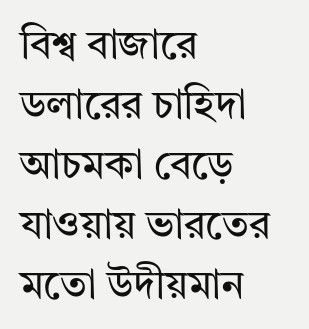বিশ্ব বাজারে ডলারের চাহিদা আচমকা বেড়ে যাওয়ায় ভারতের মতো উদীয়মান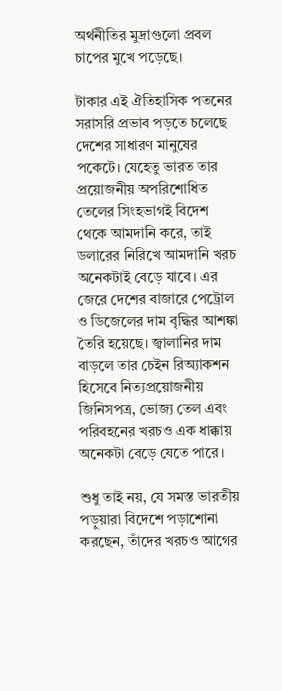অর্থনীতির মুদ্রাগুলো প্রবল চাপের মুখে পড়েছে।

টাকার এই ঐতিহাসিক পতনের সরাসরি প্রভাব পড়তে চলেছে দেশের সাধারণ মানুষের পকেটে। যেহেতু ভারত তার প্রয়োজনীয় অপরিশোধিত তেলের সিংহভাগই বিদেশ থেকে আমদানি করে, তাই ডলারের নিরিখে আমদানি খরচ অনেকটাই বেড়ে যাবে। এর জেরে দেশের বাজারে পেট্রোল ও ডিজেলের দাম বৃদ্ধির আশঙ্কা তৈরি হয়েছে। জ্বালানির দাম বাড়লে তার চেইন রিঅ্যাকশন হিসেবে নিত্যপ্রয়োজনীয় জিনিসপত্র, ভোজ্য তেল এবং পরিবহনের খরচও এক ধাক্কায় অনেকটা বেড়ে যেতে পারে।

শুধু তাই নয়, যে সমস্ত ভারতীয় পড়ুয়ারা বিদেশে পড়াশোনা করছেন, তাঁদের খরচও আগের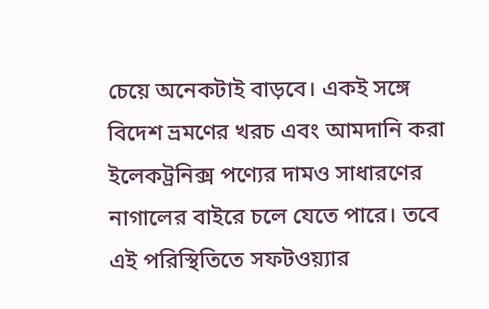চেয়ে অনেকটাই বাড়বে। একই সঙ্গে বিদেশ ভ্রমণের খরচ এবং আমদানি করা ইলেকট্রনিক্স পণ্যের দামও সাধারণের নাগালের বাইরে চলে যেতে পারে। তবে এই পরিস্থিতিতে সফটওয়্যার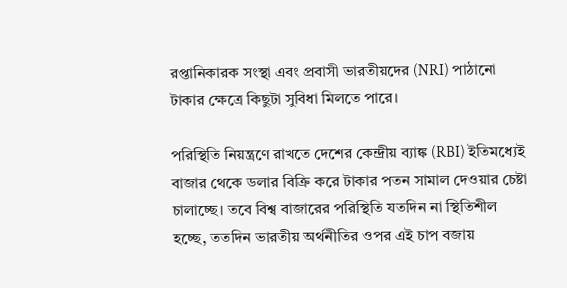রপ্তানিকারক সংস্থা এবং প্রবাসী ভারতীয়দের (NRI) পাঠানো টাকার ক্ষেত্রে কিছুটা সুবিধা মিলতে পারে।

পরিস্থিতি নিয়ন্ত্রণে রাখতে দেশের কেন্দ্রীয় ব্যাঙ্ক (RBI) ইতিমধ্যেই বাজার থেকে ডলার বিক্রি করে টাকার পতন সামাল দেওয়ার চেষ্টা চালাচ্ছে। তবে বিশ্ব বাজারের পরিস্থিতি যতদিন না স্থিতিশীল হচ্ছে, ততদিন ভারতীয় অর্থনীতির ওপর এই চাপ বজায়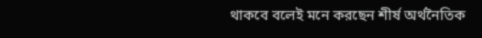থাকবে বলেই মনে করছেন শীর্ষ অর্থনৈতিক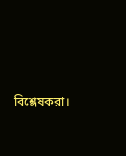বিশ্লেষকরা।